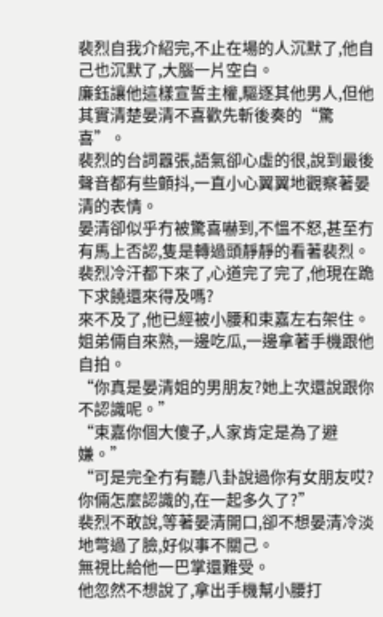裴烈自我介紹完,不止在場的人沉默了,他自己也沉默了,大腦一片空白。
廉鈺讓他這樣宣誓主權,驅逐其他男人,但他其實清楚晏清不喜歡先斬後奏的“驚喜”。
裴烈的台詞囂張,語氣卻心虛的很,說到最後聲音都有些顫抖,一直小心翼翼地觀察著晏清的表情。
晏清卻似乎冇被驚喜嚇到,不慍不怒,甚至冇有馬上否認,隻是轉過頭靜靜的看著裴烈。
裴烈冷汗都下來了,心道完了完了,他現在跪下求饒還來得及嗎?
來不及了,他已經被小腰和束嘉左右架住。姐弟倆自來熟,一邊吃瓜,一邊拿著手機跟他自拍。
“你真是晏清姐的男朋友?她上次還說跟你不認識呢。”
“束嘉你個大傻子,人家肯定是為了避嫌。”
“可是完全冇有聽八卦說過你有女朋友哎?你倆怎麼認識的,在一起多久了?”
裴烈不敢說,等著晏清開口,卻不想晏清冷淡地彆過了臉,好似事不關己。
無視比給他一巴掌還難受。
他忽然不想說了,拿出手機幫小腰打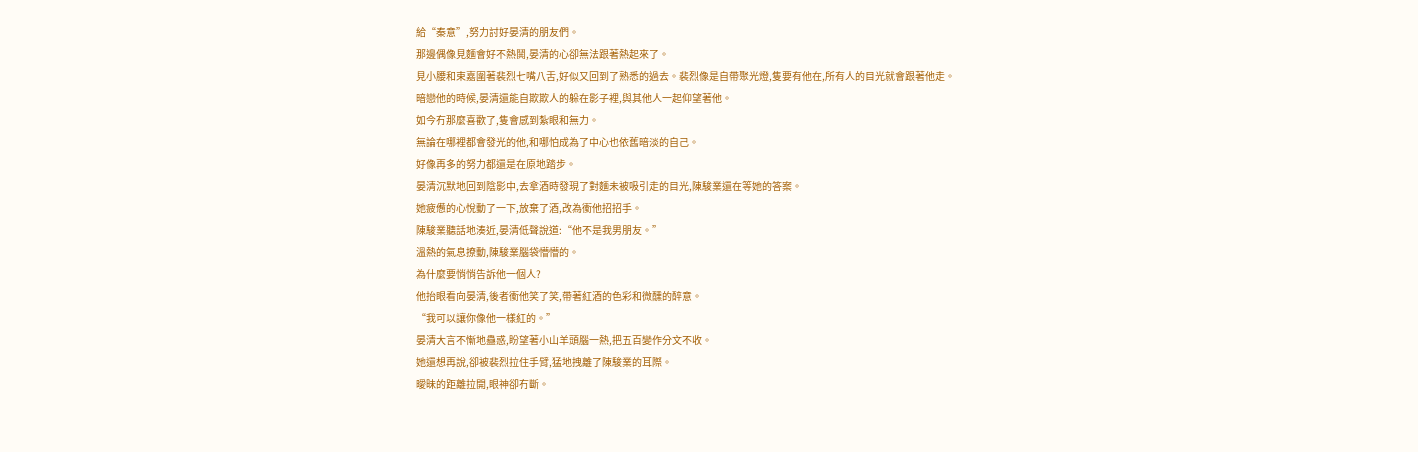給“秦意”,努力討好晏清的朋友們。
那邊偶像見麵會好不熱鬨,晏清的心卻無法跟著熱起來了。
見小腰和束嘉圍著裴烈七嘴八舌,好似又回到了熟悉的過去。裴烈像是自帶聚光燈,隻要有他在,所有人的目光就會跟著他走。
暗戀他的時候,晏清還能自欺欺人的躲在影子裡,與其他人一起仰望著他。
如今冇那麼喜歡了,隻會感到紮眼和無力。
無論在哪裡都會發光的他,和哪怕成為了中心也依舊暗淡的自己。
好像再多的努力都還是在原地踏步。
晏清沉默地回到陰影中,去拿酒時發現了對麵未被吸引走的目光,陳駿業還在等她的答案。
她疲憊的心悅動了一下,放棄了酒,改為衝他招招手。
陳駿業聽話地湊近,晏清低聲說道:“他不是我男朋友。”
溫熱的氣息撩動,陳駿業腦袋懵懵的。
為什麼要悄悄告訴他一個人?
他抬眼看向晏清,後者衝他笑了笑,帶著紅酒的色彩和微醺的醉意。
“我可以讓你像他一樣紅的。”
晏清大言不慚地蠱惑,盼望著小山羊頭腦一熱,把五百變作分文不收。
她還想再說,卻被裴烈拉住手臂,猛地拽離了陳駿業的耳際。
曖昧的距離拉開,眼神卻冇斷。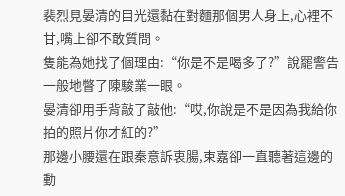裴烈見晏清的目光還黏在對麵那個男人身上,心裡不甘,嘴上卻不敢質問。
隻能為她找了個理由:“你是不是喝多了?”說罷警告一般地瞥了陳駿業一眼。
晏清卻用手背敲了敲他:“哎,你說是不是因為我給你拍的照片你才紅的?”
那邊小腰還在跟秦意訴衷腸,束嘉卻一直聽著這邊的動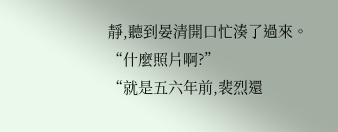靜,聽到晏清開口忙湊了過來。
“什麼照片啊?”
“就是五六年前,裴烈還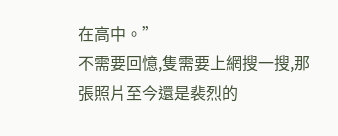在高中。”
不需要回憶,隻需要上網搜一搜,那張照片至今還是裴烈的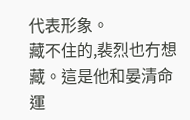代表形象。
藏不住的,裴烈也冇想藏。這是他和晏清命運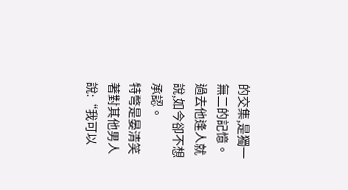的交集,是獨一無二的記憶。
過去他逢人就說,如今卻不想承認。
特彆是晏清笑著對其他男人說:“我可以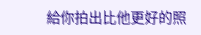給你拍出比他更好的照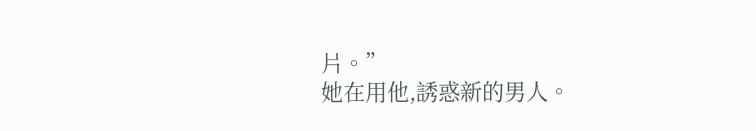片。”
她在用他,誘惑新的男人。